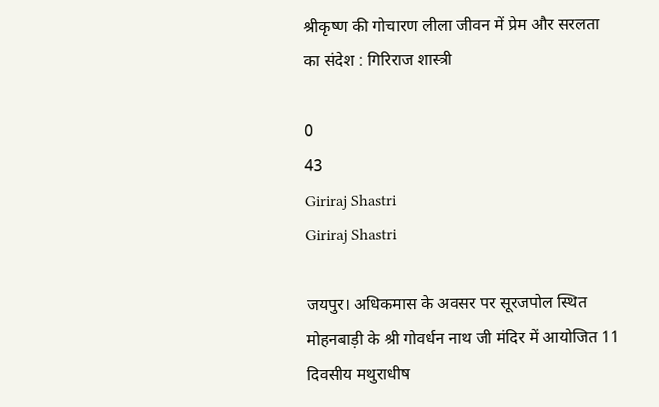श्रीकृष्ण की गोचारण लीला जीवन में प्रेम और सरलता का संदेश : गिरिराज शास्त्री

0
43
Giriraj Shastri
Giriraj Shastri

जयपुर। अधिकमास के अवसर पर सूरजपोल स्थित मोहनबाड़ी के श्री गोवर्धन नाथ जी मंदिर में आयोजित 11 दिवसीय मथुराधीष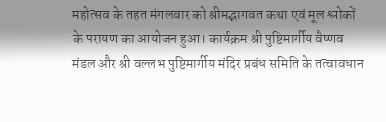महोत्सव के तहत मंगलवार को श्रीमद्भागवत कथा एवं मूल श्लोकों के परायण का आयोजन हुआ। कार्यक्रम श्री पुष्टिमार्गीय वैष्णव मंडल और श्री वल्लभ पुष्टिमार्गीय मंदिर प्रबंध समिति के तत्वावधान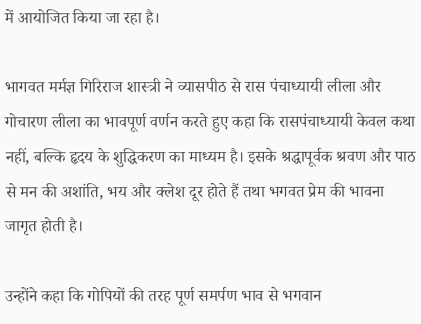में आयोजित किया जा रहा है।

भागवत मर्मज्ञ गिरिराज शास्त्री ने व्यासपीठ से रास पंचाध्यायी लीला और गोचारण लीला का भावपूर्ण वर्णन करते हुए कहा कि रासपंचाध्यायी केवल कथा नहीं, बल्कि हृदय के शुद्धिकरण का माध्यम है। इसके श्रद्धापूर्वक श्रवण और पाठ से मन की अशांति, भय और क्लेश दूर होते हैं तथा भगवत प्रेम की भावना जागृत होती है।

उन्होंने कहा कि गोपियों की तरह पूर्ण समर्पण भाव से भगवान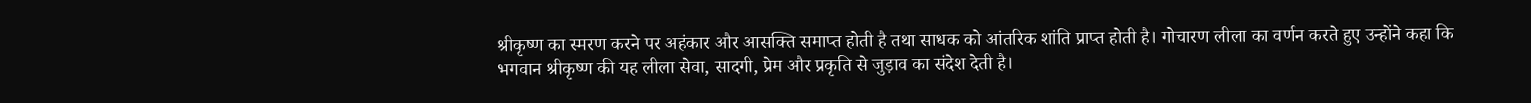श्रीकृष्ण का स्मरण करने पर अहंकार और आसक्ति समाप्त होती है तथा साधक को आंतरिक शांति प्राप्त होती है। गोचारण लीला का वर्णन करते हुए उन्होंने कहा कि भगवान श्रीकृष्ण की यह लीला सेवा, सादगी, प्रेम और प्रकृति से जुड़ाव का संदेश देती है।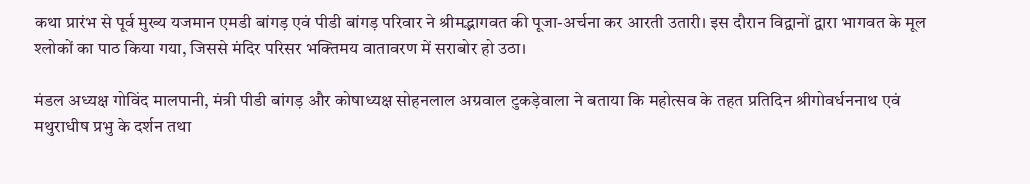कथा प्रारंभ से पूर्व मुख्य यजमान एमडी बांगड़ एवं पीडी बांगड़ परिवार ने श्रीमद्भागवत की पूजा-अर्चना कर आरती उतारी। इस दौरान विद्वानों द्वारा भागवत के मूल श्लोकों का पाठ किया गया, जिससे मंदिर परिसर भक्तिमय वातावरण में सराबोर हो उठा।

मंडल अध्यक्ष गोविंद मालपानी, मंत्री पीडी बांगड़ और कोषाध्यक्ष सोहनलाल अग्रवाल टुकड़ेवाला ने बताया कि महोत्सव के तहत प्रतिदिन श्रीगोवर्धननाथ एवं मथुराधीष प्रभु के दर्शन तथा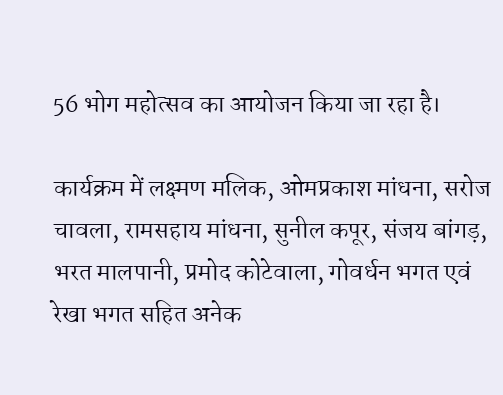56 भोग महोत्सव का आयोजन किया जा रहा है।

कार्यक्रम में लक्ष्मण मलिक, ओमप्रकाश मांधना, सरोज चावला, रामसहाय मांधना, सुनील कपूर, संजय बांगड़, भरत मालपानी, प्रमोद कोटेवाला, गोवर्धन भगत एवं रेखा भगत सहित अनेक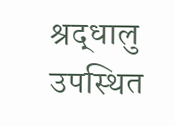श्रद्धालु उपस्थित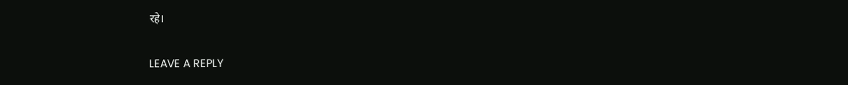रहे।

LEAVE A REPLY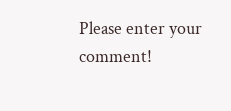Please enter your comment!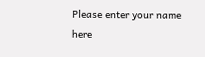Please enter your name here